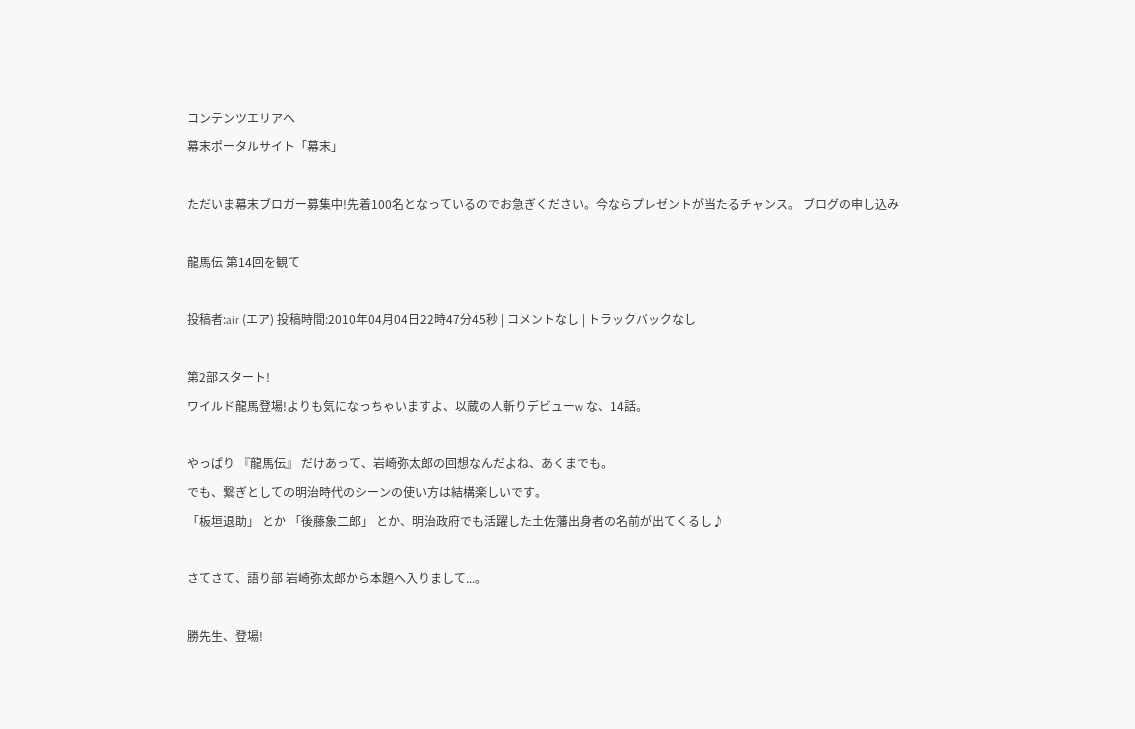コンテンツエリアへ
幕末ポータルサイト「幕末」

ただいま幕末ブロガー募集中!先着100名となっているのでお急ぎください。今ならプレゼントが当たるチャンス。 ブログの申し込み

龍馬伝 第14回を観て

投稿者:air (エア) 投稿時間:2010年04月04日22時47分45秒 | コメントなし | トラックバックなし

第2部スタート!
ワイルド龍馬登場!よりも気になっちゃいますよ、以蔵の人斬りデビューw な、14話。

やっぱり 『龍馬伝』 だけあって、岩崎弥太郎の回想なんだよね、あくまでも。
でも、繋ぎとしての明治時代のシーンの使い方は結構楽しいです。
「板垣退助」 とか 「後藤象二郎」 とか、明治政府でも活躍した土佐藩出身者の名前が出てくるし♪

さてさて、語り部 岩崎弥太郎から本題へ入りまして...。

勝先生、登場!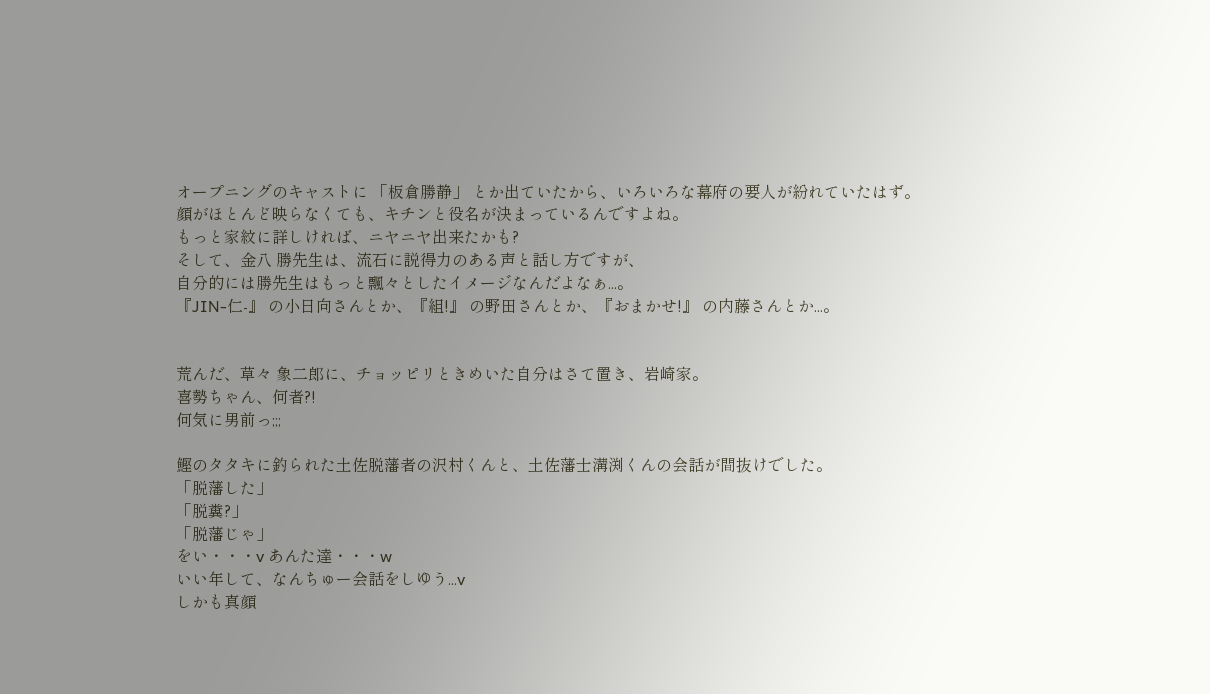オープニングのキャストに 「板倉勝静」 とか出ていたから、いろいろな幕府の要人が紛れていたはず。
顔がほとんど映らなくても、キチンと役名が決まっているんですよね。
もっと家紋に詳しければ、ニヤニヤ出来たかも?
そして、金八 勝先生は、流石に説得力のある声と話し方ですが、
自分的には勝先生はもっと飄々としたイメージなんだよなぁ...。
『JIN-仁-』 の小日向さんとか、『組!』 の野田さんとか、『おまかせ!』 の内藤さんとか...。


荒んだ、草々 象二郎に、チョッピリときめいた自分はさて置き、岩崎家。
喜勢ちゃん、何者?!
何気に男前っ;;;

鰹のタタキに釣られた土佐脱藩者の沢村くんと、土佐藩士溝渕くんの会話が間抜けでした。
「脱藩した」
「脱糞?」
「脱藩じゃ」
をい・・・v あんた達・・・w
いい年して、なんちゅー会話をしゆう...v
しかも真顔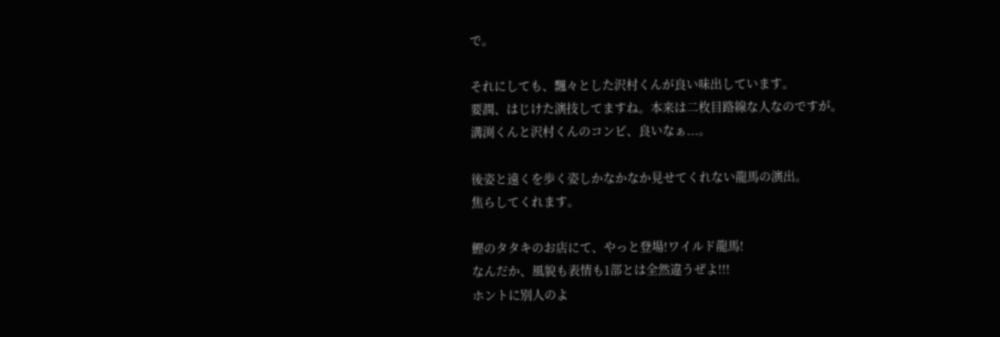で。

それにしても、飄々とした沢村くんが良い味出しています。
要潤、はじけた演技してますね。本来は二枚目路線な人なのですが。
溝渕くんと沢村くんのコンビ、良いなぁ...。

後姿と遠くを歩く姿しかなかなか見せてくれない龍馬の演出。
焦らしてくれます。

鰹のタタキのお店にて、やっと登場!ワイルド龍馬!
なんだか、風貌も表情も1部とは全然違うぜよ!!!
ホントに別人のよ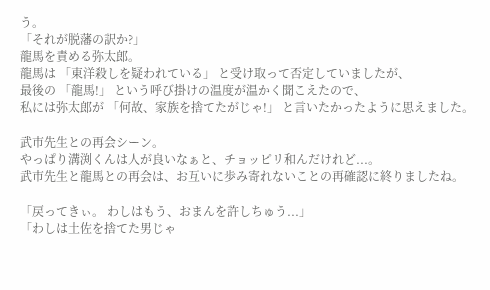う。
「それが脱藩の訳か?」
龍馬を責める弥太郎。
龍馬は 「東洋殺しを疑われている」 と受け取って否定していましたが、
最後の 「龍馬!」 という呼び掛けの温度が温かく聞こえたので、
私には弥太郎が 「何故、家族を捨てたがじゃ!」 と言いたかったように思えました。

武市先生との再会シーン。
やっぱり溝渕くんは人が良いなぁと、チョッピリ和んだけれど...。
武市先生と龍馬との再会は、お互いに歩み寄れないことの再確認に終りましたね。

「戻ってきぃ。 わしはもう、おまんを許しちゅう...」
「わしは土佐を捨てた男じゃ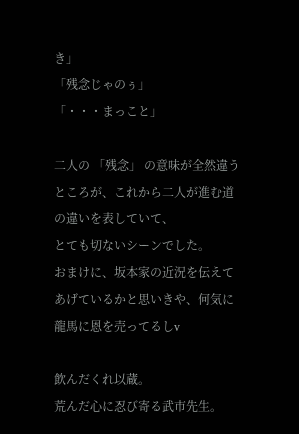き」
「残念じゃのぅ」
「・・・まっこと」

二人の 「残念」 の意味が全然違うところが、これから二人が進む道の違いを表していて、
とても切ないシーンでした。
おまけに、坂本家の近況を伝えてあげているかと思いきや、何気に龍馬に恩を売ってるしv

飲んだくれ以蔵。
荒んだ心に忍び寄る武市先生。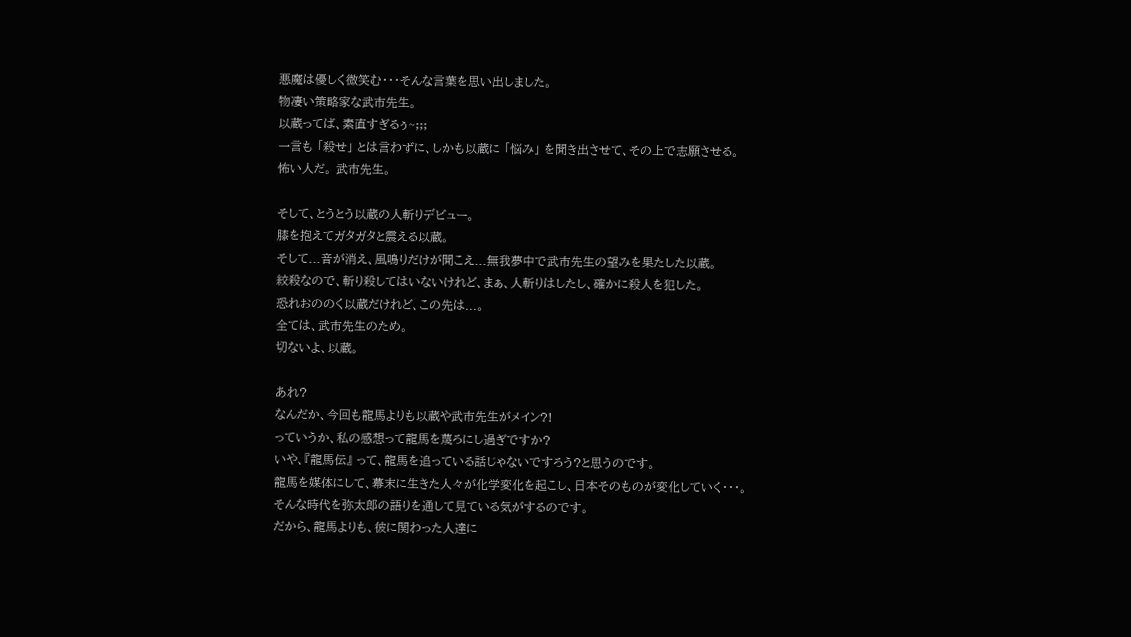悪魔は優しく微笑む・・・そんな言葉を思い出しました。
物凄い策略家な武市先生。
以蔵ってば、素直すぎるぅ~;;;
一言も 「殺せ」 とは言わずに、しかも以蔵に 「悩み」 を聞き出させて、その上で志願させる。
怖い人だ。 武市先生。

そして、とうとう以蔵の人斬りデビュー。
膝を抱えてガタガタと震える以蔵。
そして...音が消え、風鳴りだけが聞こえ...無我夢中で武市先生の望みを果たした以蔵。
絞殺なので、斬り殺してはいないけれど、まぁ、人斬りはしたし、確かに殺人を犯した。
恐れおののく以蔵だけれど、この先は...。
全ては、武市先生のため。
切ないよ、以蔵。

あれ?
なんだか、今回も龍馬よりも以蔵や武市先生がメイン?!
っていうか、私の感想って龍馬を蔑ろにし過ぎですか?
いや、『龍馬伝』 って、龍馬を追っている話じゃないですろう?と思うのです。
龍馬を媒体にして、幕末に生きた人々が化学変化を起こし、日本そのものが変化していく・・・。
そんな時代を弥太郎の語りを通して見ている気がするのです。
だから、龍馬よりも、彼に関わった人達に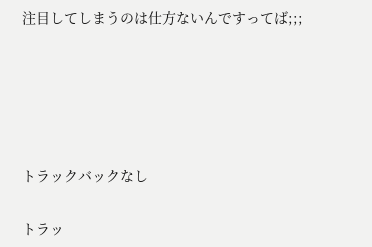注目してしまうのは仕方ないんですってば;;;





トラックバックなし

トラッ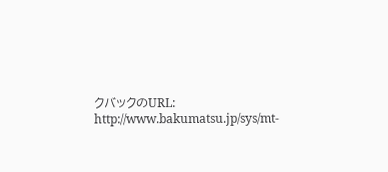クバックのURL: http://www.bakumatsu.jp/sys/mt-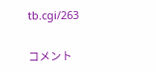tb.cgi/263

コメント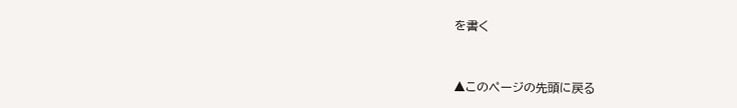を書く


▲このページの先頭に戻る